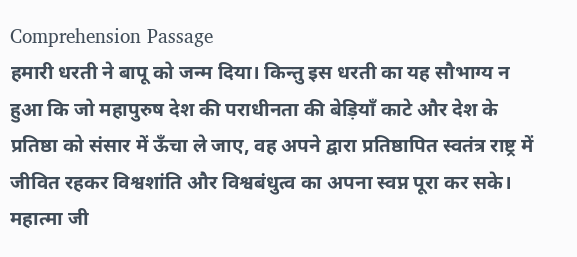Comprehension Passage
हमारी धरती ने बापू को जन्म दिया। किन्तु इस धरती का यह सौभाग्य न हुआ कि जो महापुरुष देश की पराधीनता की बेड़ियाँ काटे और देश के प्रतिष्ठा को संसार में ऊँचा ले जाए, वह अपने द्वारा प्रतिष्ठापित स्वतंत्र राष्ट्र में जीवित रहकर विश्वशांति और विश्वबंधुत्व का अपना स्वप्न पूरा कर सके। महात्मा जी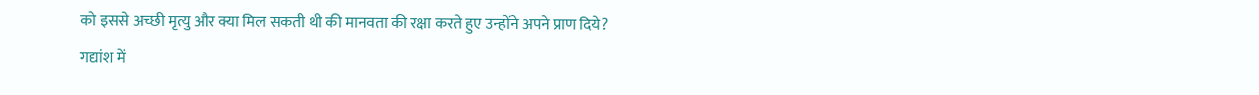को इससे अच्छी मृत्यु और क्या मिल सकती थी की मानवता की रक्षा करते हुए उन्होंने अपने प्राण दिये?
गद्यांश में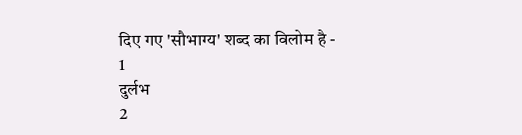दिए गए 'सौभाग्य' शब्द का विलोम है -
1
दुर्लभ
2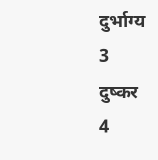दुर्भाग्य
3
दुष्कर
4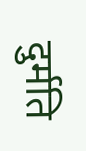दुर्मति